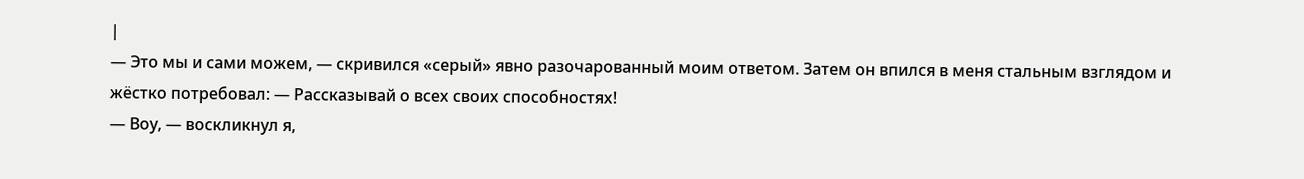|
— Это мы и сами можем, — скривился «серый» явно разочарованный моим ответом. Затем он впился в меня стальным взглядом и жёстко потребовал: — Рассказывай о всех своих способностях!
— Воу, — воскликнул я,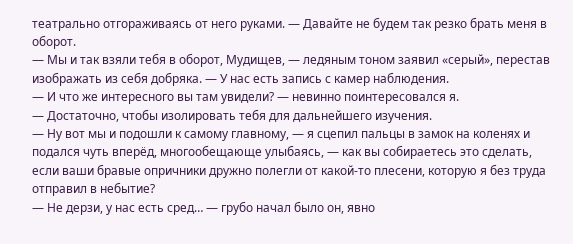театрально отгораживаясь от него руками. — Давайте не будем так резко брать меня в оборот.
— Мы и так взяли тебя в оборот, Мудищев, — ледяным тоном заявил «серый», перестав изображать из себя добряка. — У нас есть запись с камер наблюдения.
— И что же интересного вы там увидели? — невинно поинтересовался я.
— Достаточно, чтобы изолировать тебя для дальнейшего изучения.
— Ну вот мы и подошли к самому главному, — я сцепил пальцы в замок на коленях и подался чуть вперёд, многообещающе улыбаясь, — как вы собираетесь это сделать, если ваши бравые опричники дружно полегли от какой-то плесени, которую я без труда отправил в небытие?
— Не дерзи, у нас есть сред… — грубо начал было он, явно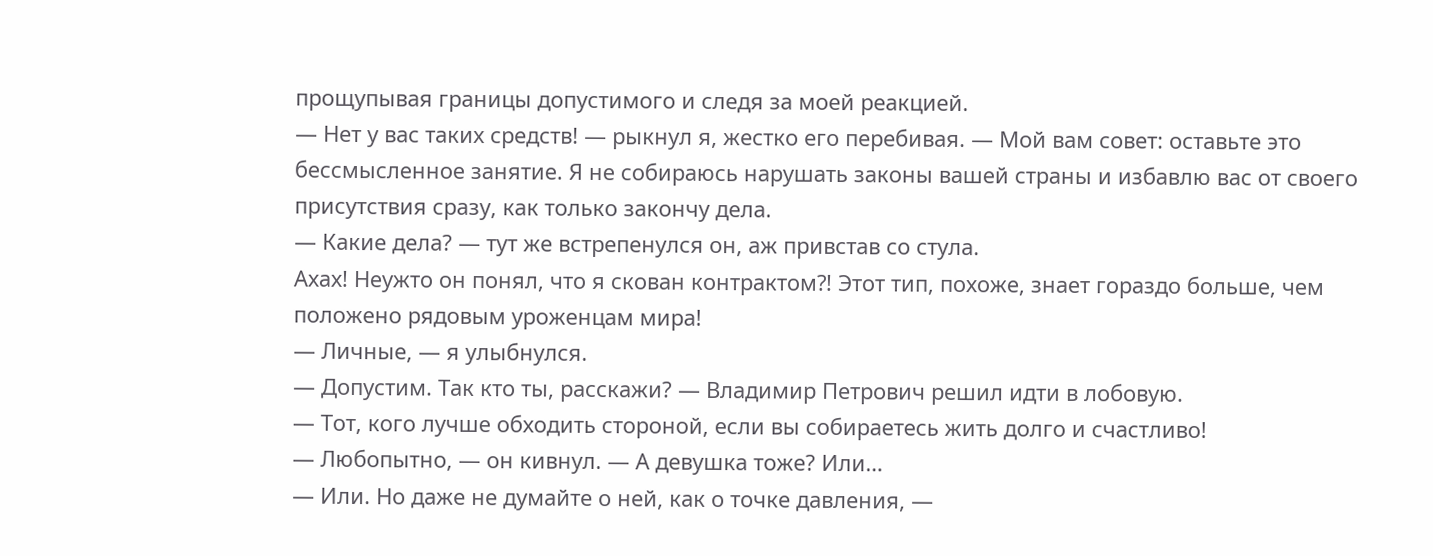прощупывая границы допустимого и следя за моей реакцией.
— Нет у вас таких средств! — рыкнул я, жестко его перебивая. — Мой вам совет: оставьте это бессмысленное занятие. Я не собираюсь нарушать законы вашей страны и избавлю вас от своего присутствия сразу, как только закончу дела.
— Какие дела? — тут же встрепенулся он, аж привстав со стула.
Ахах! Неужто он понял, что я скован контрактом⁈ Этот тип, похоже, знает гораздо больше, чем положено рядовым уроженцам мира!
— Личные, — я улыбнулся.
— Допустим. Так кто ты, расскажи? — Владимир Петрович решил идти в лобовую.
— Тот, кого лучше обходить стороной, если вы собираетесь жить долго и счастливо!
— Любопытно, — он кивнул. — А девушка тоже? Или…
— Или. Но даже не думайте о ней, как о точке давления, —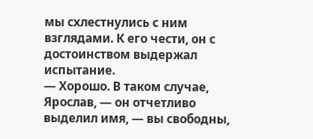мы схлестнулись с ним взглядами. К его чести, он с достоинством выдержал испытание.
— Хорошо. В таком случае, Ярослав, — он отчетливо выделил имя, — вы свободны,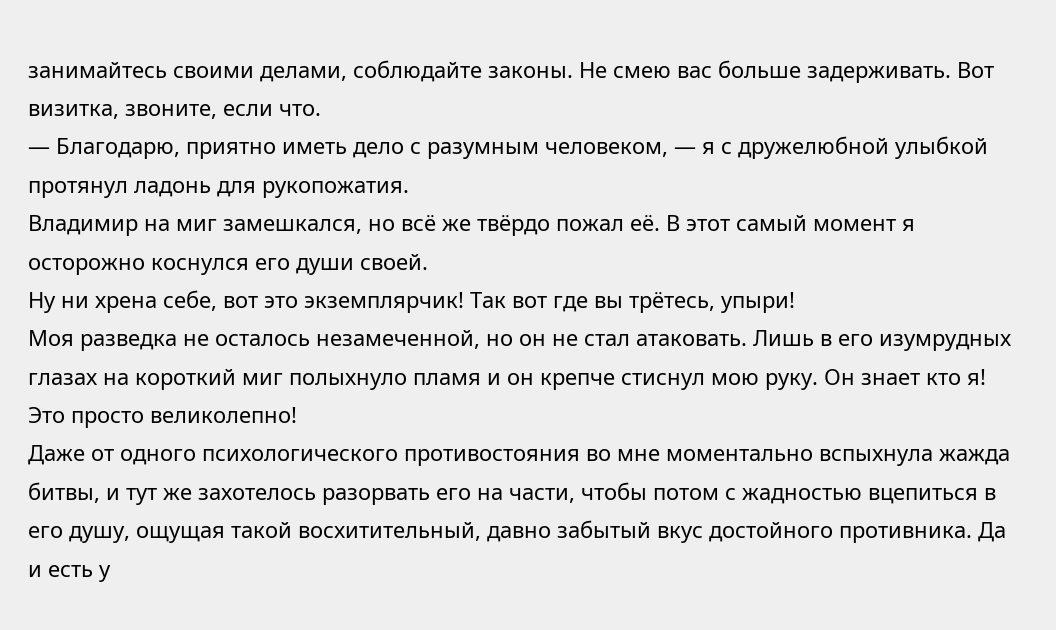занимайтесь своими делами, соблюдайте законы. Не смею вас больше задерживать. Вот визитка, звоните, если что.
— Благодарю, приятно иметь дело с разумным человеком, — я с дружелюбной улыбкой протянул ладонь для рукопожатия.
Владимир на миг замешкался, но всё же твёрдо пожал её. В этот самый момент я осторожно коснулся его души своей.
Ну ни хрена себе, вот это экземплярчик! Так вот где вы трётесь, упыри!
Моя разведка не осталось незамеченной, но он не стал атаковать. Лишь в его изумрудных глазах на короткий миг полыхнуло пламя и он крепче стиснул мою руку. Он знает кто я!
Это просто великолепно!
Даже от одного психологического противостояния во мне моментально вспыхнула жажда битвы, и тут же захотелось разорвать его на части, чтобы потом с жадностью вцепиться в его душу, ощущая такой восхитительный, давно забытый вкус достойного противника. Да и есть у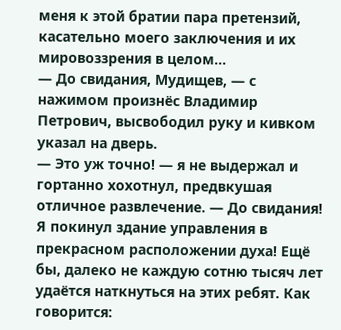меня к этой братии пара претензий, касательно моего заключения и их мировоззрения в целом…
— До свидания, Мудищев, — с нажимом произнёс Владимир Петрович, высвободил руку и кивком указал на дверь.
— Это уж точно! — я не выдержал и гортанно хохотнул, предвкушая отличное развлечение. — До свидания!
Я покинул здание управления в прекрасном расположении духа! Ещё бы, далеко не каждую сотню тысяч лет удаётся наткнуться на этих ребят. Как говорится: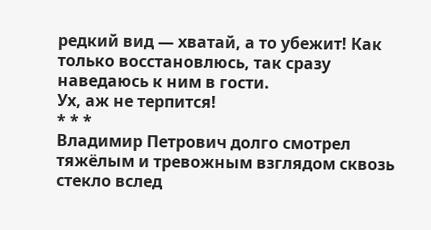редкий вид — хватай, а то убежит! Как только восстановлюсь, так сразу наведаюсь к ним в гости.
Ух, аж не терпится!
* * *
Владимир Петрович долго смотрел тяжёлым и тревожным взглядом сквозь стекло вслед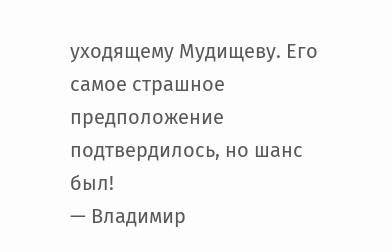уходящему Мудищеву. Его самое страшное предположение подтвердилось, но шанс был!
— Владимир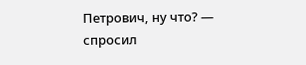Петрович, ну что? — спросил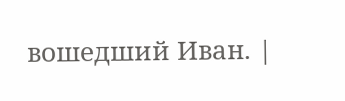вошедший Иван. |